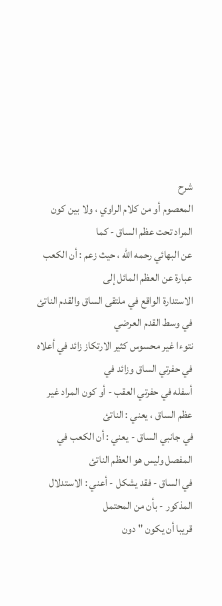شرح
المعصوم أو من كلام الراوي ، ولا بين كون المراد تحت عظم الساق - كما
عن البهائي رحمه الله ، حيث زعم : أن الكعب عبارة عن العظم المائل إلى
الاستدارة الواقع في ملتقى الساق والقدم الناتئ في وسط القدم العرضي
نتوءا غير محسوس كثير الارتكاز زائد في أعلاه في حفرتي الساق وزائد في
أسفله في حفرتي العقب - أو كون المراد غير عظم الساق ، يعني : الناتئ
في جانبي الساق - يعني : أن الكعب في المفصل وليس هو العظم الناتئ
في الساق - فقد يشكل - أعني : الاستدلال المذكور - بأن من المحتمل
قريبا أن يكون " دون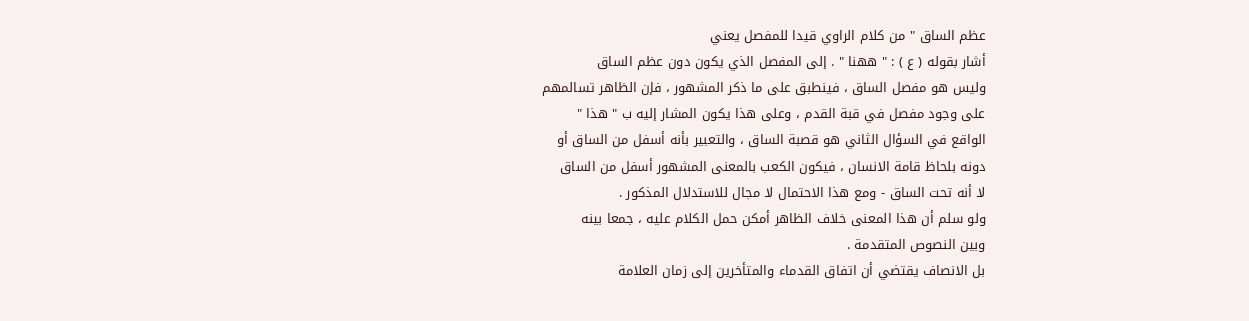عظم الساق " من كلام الراوي قيدا للمفصل يعني
أشار بقوله ( ع ) : " ههنا " . إلى المفصل الذي يكون دون عظم الساق
وليس هو مفصل الساق ، فينطبق على ما ذكر المشهور ، فإن الظاهر تسالمهم
على وجود مفصل في قبة القدم ، وعلى هذا يكون المشار إليه ب " هذا "
الواقع في السؤال الثاني هو قصبة الساق ، والتعبير بأنه أسفل من الساق أو
دونه بلحاظ قامة الانسان ، فيكون الكعب بالمعنى المشهور أسفل من الساق
لا أنه تحت الساق - ومع هذا الاحتمال لا مجال للاستدلال المذكور .
ولو سلم أن هذا المعنى خلاف الظاهر أمكن حمل الكلام عليه ، جمعا بينه
وبين النصوص المتقدمة .
بل الانصاف يقتضي أن اتفاق القدماء والمتأخرين إلى زمان العلامة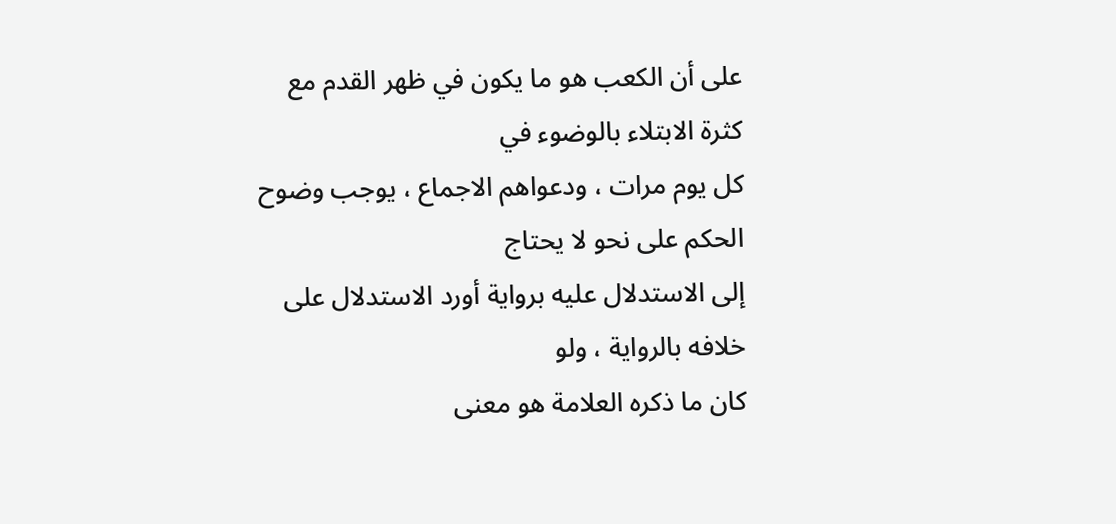على أن الكعب هو ما يكون في ظهر القدم مع كثرة الابتلاء بالوضوء في
كل يوم مرات ، ودعواهم الاجماع ، يوجب وضوح الحكم على نحو لا يحتاج
إلى الاستدلال عليه برواية أورد الاستدلال على خلافه بالرواية ، ولو
كان ما ذكره العلامة هو معنى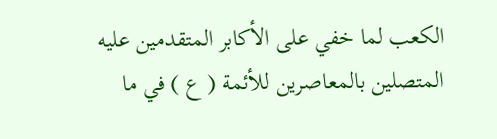الكعب لما خفي على الأكابر المتقدمين عليه
المتصلين بالمعاصرين للأئمة ( ع ) في ما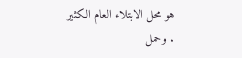هو محل الابتلاء العام الكثير . وحمل